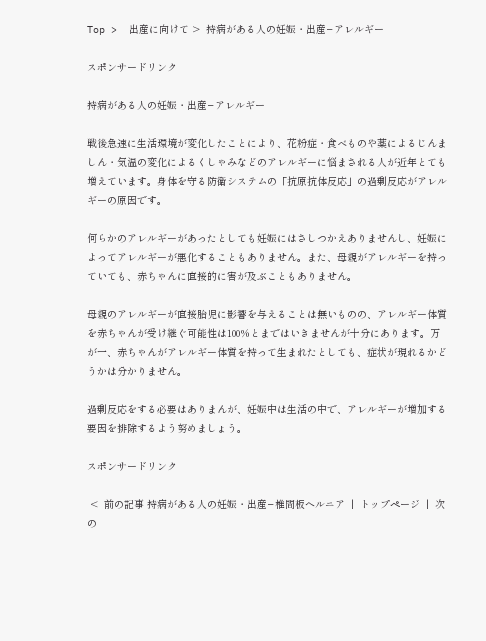Top >  出産に向けて >  持病がある人の妊娠・出産−アレルギー

スポンサードリンク

持病がある人の妊娠・出産−アレルギー

戦後急速に生活環境が変化したことにより、花粉症・食べものや薬によるじんましん・気温の変化によるくしゃみなどのアレルギーに悩まされる人が近年とても増えています。身体を守る防衛システムの「抗原抗体反応」の過剰反応がアレルギーの原因です。

何らかのアレルギーがあったとしても妊娠にはさしつかえありませんし、妊娠によってアレルギーが悪化することもありません。また、母親がアレルギーを持っていても、赤ちゃんに直接的に害が及ぶこともありません。

母親のアレルギーが直接胎児に影響を与えることは無いものの、アレルギー体質を赤ちゃんが受け継ぐ可能性は100%とまではいきませんが十分にあります。万が一、赤ちゃんがアレルギー体質を持って生まれたとしても、症状が現れるかどうかは分かりません。

過剰反応をする必要はありまんが、妊娠中は生活の中で、アレルギーが増加する要因を排除するよう努めましょう。

スポンサードリンク

 <  前の記事 持病がある人の妊娠・出産−椎間板ヘルニア  |  トップページ  |  次の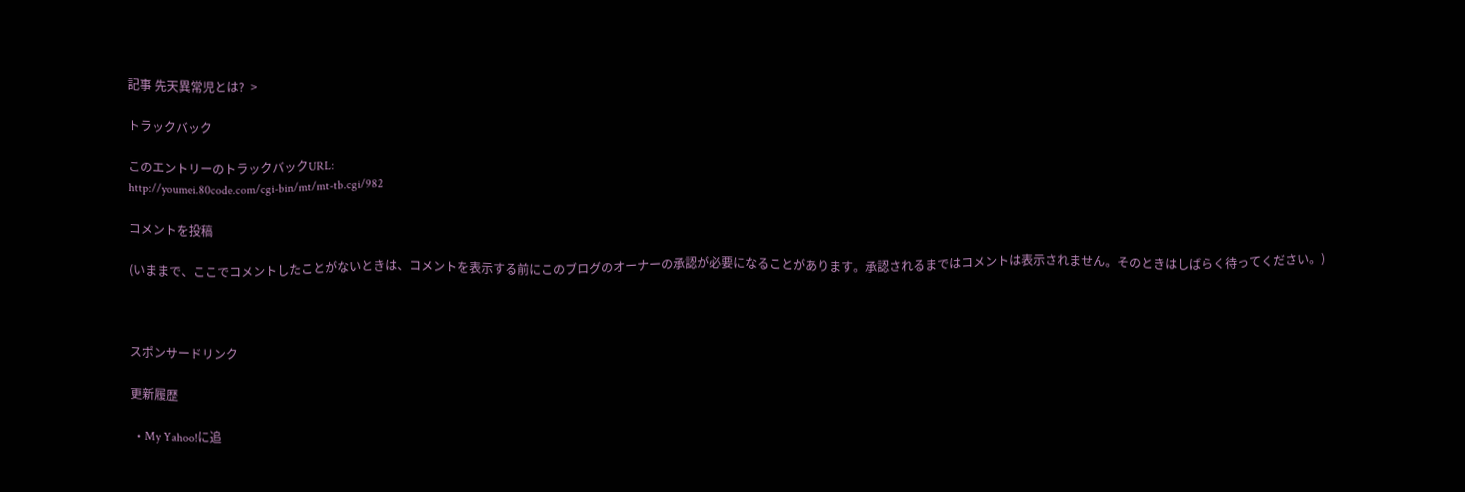記事 先天異常児とは?  >

トラックバック

このエントリーのトラックバックURL:
http://youmei.80code.com/cgi-bin/mt/mt-tb.cgi/982

コメントを投稿

(いままで、ここでコメントしたことがないときは、コメントを表示する前にこのブログのオーナーの承認が必要になることがあります。承認されるまではコメントは表示されません。そのときはしばらく待ってください。)



スポンサードリンク

更新履歴

  • My Yahoo!に追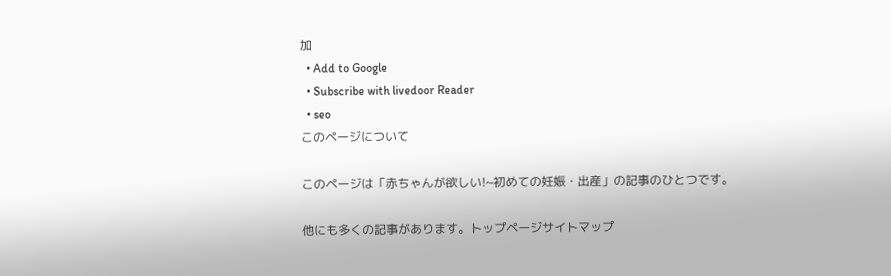加
  • Add to Google
  • Subscribe with livedoor Reader
  • seo
このページについて

このページは「赤ちゃんが欲しい!~初めての妊娠・出産」の記事のひとつです。

他にも多くの記事があります。トップページサイトマップ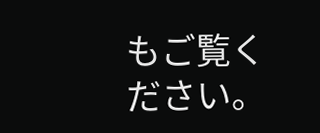もご覧ください。